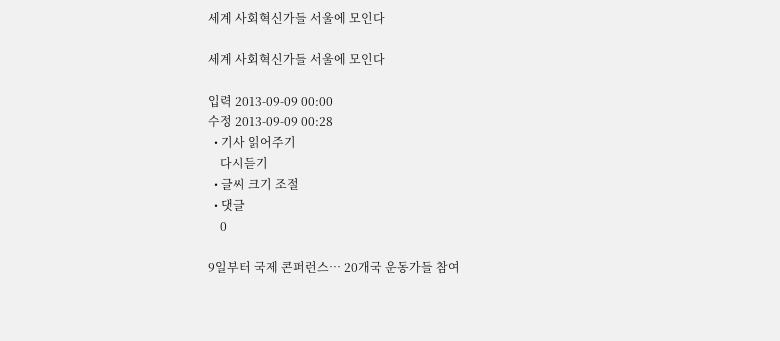세계 사회혁신가들 서울에 모인다

세계 사회혁신가들 서울에 모인다

입력 2013-09-09 00:00
수정 2013-09-09 00:28
  • 기사 읽어주기
    다시듣기
  • 글씨 크기 조절
  • 댓글
    0

9일부터 국제 콘퍼런스… 20개국 운동가들 참여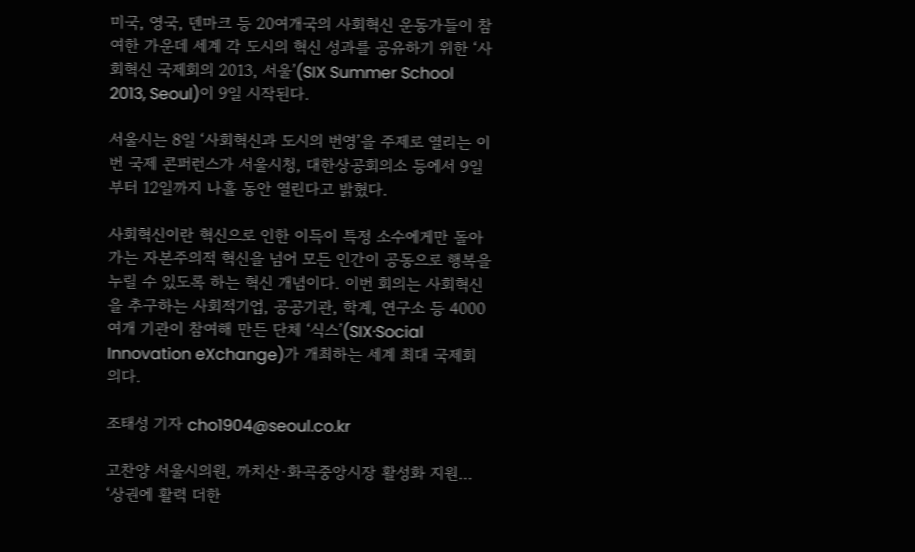미국, 영국, 덴마크 등 20여개국의 사회혁신 운동가들이 참여한 가운데 세계 각 도시의 혁신 성과를 공유하기 위한 ‘사회혁신 국제회의 2013, 서울’(SIX Summer School 2013, Seoul)이 9일 시작된다.

서울시는 8일 ‘사회혁신과 도시의 번영’을 주제로 열리는 이번 국제 콘퍼런스가 서울시청, 대한상공회의소 등에서 9일부터 12일까지 나흘 동안 열린다고 밝혔다.

사회혁신이란 혁신으로 인한 이득이 특정 소수에게만 돌아가는 자본주의적 혁신을 넘어 모든 인간이 공동으로 행복을 누릴 수 있도록 하는 혁신 개념이다. 이번 회의는 사회혁신을 추구하는 사회적기업, 공공기관, 학계, 연구소 등 4000여개 기관이 참여해 만든 단체 ‘식스’(SIX·Social Innovation eXchange)가 개최하는 세계 최대 국제회의다.

조태성 기자 cho1904@seoul.co.kr

고찬양 서울시의원, 까치산·화곡중앙시장 활성화 지원… ‘상권에 활력 더한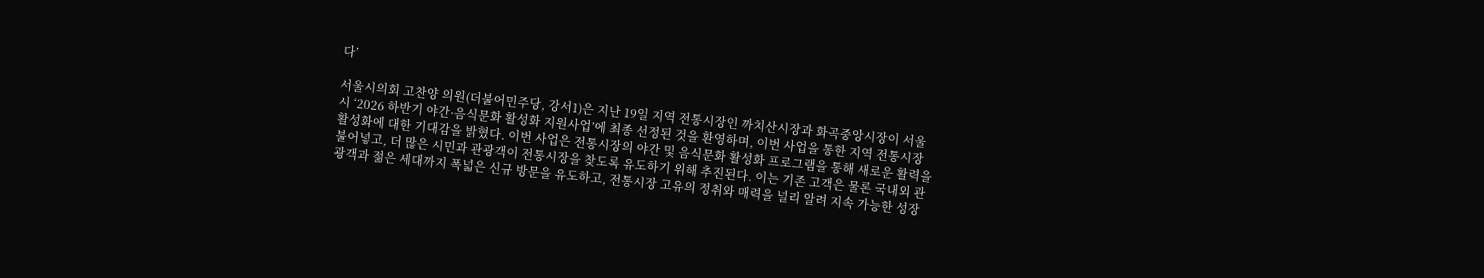다’

서울시의회 고찬양 의원(더불어민주당, 강서1)은 지난 19일 지역 전통시장인 까치산시장과 화곡중앙시장이 서울시 ‘2026 하반기 야간·음식문화 활성화 지원사업’에 최종 선정된 것을 환영하며, 이번 사업을 통한 지역 전통시장 활성화에 대한 기대감을 밝혔다. 이번 사업은 전통시장의 야간 및 음식문화 활성화 프로그램을 통해 새로운 활력을 불어넣고, 더 많은 시민과 관광객이 전통시장을 찾도록 유도하기 위해 추진된다. 이는 기존 고객은 물론 국내외 관광객과 젊은 세대까지 폭넓은 신규 방문을 유도하고, 전통시장 고유의 정취와 매력을 널리 알려 지속 가능한 성장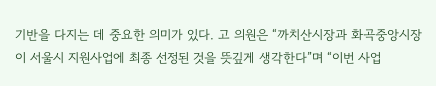기반을 다지는 데 중요한 의미가 있다. 고 의원은 “까치산시장과 화곡중앙시장이 서울시 지원사업에 최종 선정된 것을 뜻깊게 생각한다”며 “이번 사업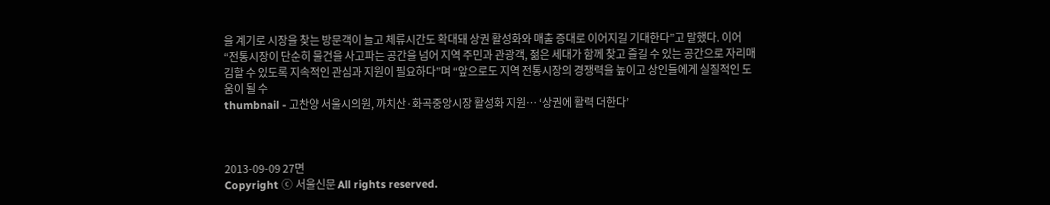을 계기로 시장을 찾는 방문객이 늘고 체류시간도 확대돼 상권 활성화와 매출 증대로 이어지길 기대한다”고 말했다. 이어 “전통시장이 단순히 물건을 사고파는 공간을 넘어 지역 주민과 관광객, 젊은 세대가 함께 찾고 즐길 수 있는 공간으로 자리매김할 수 있도록 지속적인 관심과 지원이 필요하다”며 “앞으로도 지역 전통시장의 경쟁력을 높이고 상인들에게 실질적인 도움이 될 수
thumbnail - 고찬양 서울시의원, 까치산·화곡중앙시장 활성화 지원… ‘상권에 활력 더한다’



2013-09-09 27면
Copyright ⓒ 서울신문 All rights reserved.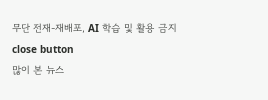무단 전재-재배포, AI 학습 및 활용 금지
close button
많이 본 뉴스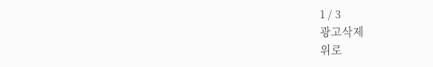1 / 3
광고삭제
위로